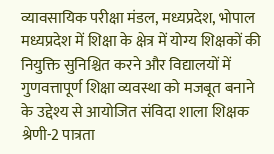व्यावसायिक परीक्षा मंडल, मध्यप्रदेश, भोपाल
मध्यप्रदेश में शिक्षा के क्षेत्र में योग्य शिक्षकों की नियुक्ति सुनिश्चित करने और विद्यालयों में गुणवत्तापूर्ण शिक्षा व्यवस्था को मजबूत बनाने के उद्देश्य से आयोजित संविदा शाला शिक्षक श्रेणी-2 पात्रता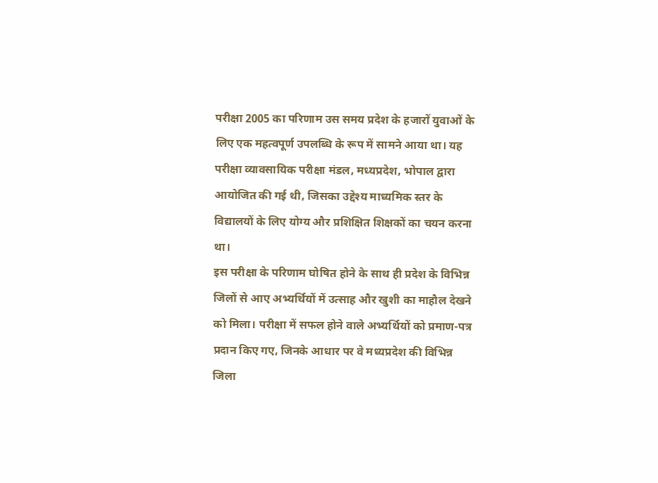परीक्षा 2005 का परिणाम उस समय प्रदेश के हजारों युवाओं के लिए एक महत्वपूर्ण उपलब्धि के रूप में सामने आया था। यह परीक्षा व्यावसायिक परीक्षा मंडल, मध्यप्रदेश, भोपाल द्वारा आयोजित की गई थी, जिसका उद्देश्य माध्यमिक स्तर के विद्यालयों के लिए योग्य और प्रशिक्षित शिक्षकों का चयन करना था।
इस परीक्षा के परिणाम घोषित होने के साथ ही प्रदेश के विभिन्न जिलों से आए अभ्यर्थियों में उत्साह और खुशी का माहौल देखने को मिला। परीक्षा में सफल होने वाले अभ्यर्थियों को प्रमाण-पत्र प्रदान किए गए, जिनके आधार पर वे मध्यप्रदेश की विभिन्न जिला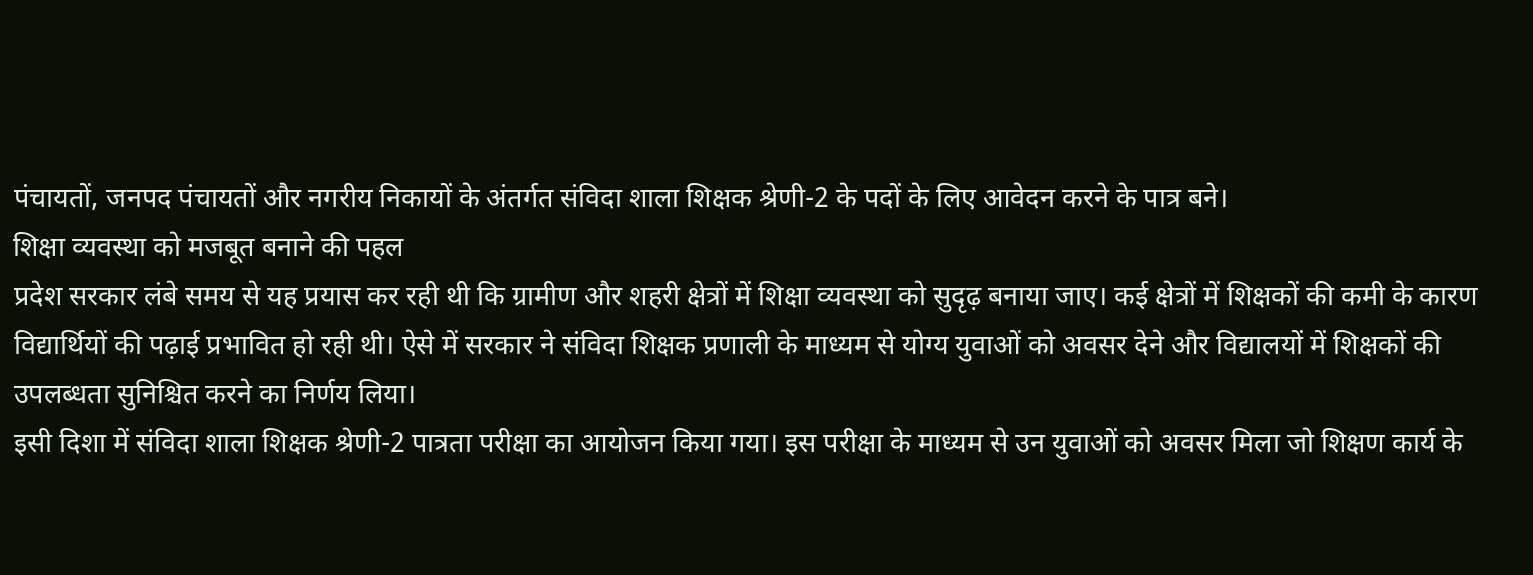पंचायतों, जनपद पंचायतों और नगरीय निकायों के अंतर्गत संविदा शाला शिक्षक श्रेणी-2 के पदों के लिए आवेदन करने के पात्र बने।
शिक्षा व्यवस्था को मजबूत बनाने की पहल
प्रदेश सरकार लंबे समय से यह प्रयास कर रही थी कि ग्रामीण और शहरी क्षेत्रों में शिक्षा व्यवस्था को सुदृढ़ बनाया जाए। कई क्षेत्रों में शिक्षकों की कमी के कारण विद्यार्थियों की पढ़ाई प्रभावित हो रही थी। ऐसे में सरकार ने संविदा शिक्षक प्रणाली के माध्यम से योग्य युवाओं को अवसर देने और विद्यालयों में शिक्षकों की उपलब्धता सुनिश्चित करने का निर्णय लिया।
इसी दिशा में संविदा शाला शिक्षक श्रेणी-2 पात्रता परीक्षा का आयोजन किया गया। इस परीक्षा के माध्यम से उन युवाओं को अवसर मिला जो शिक्षण कार्य के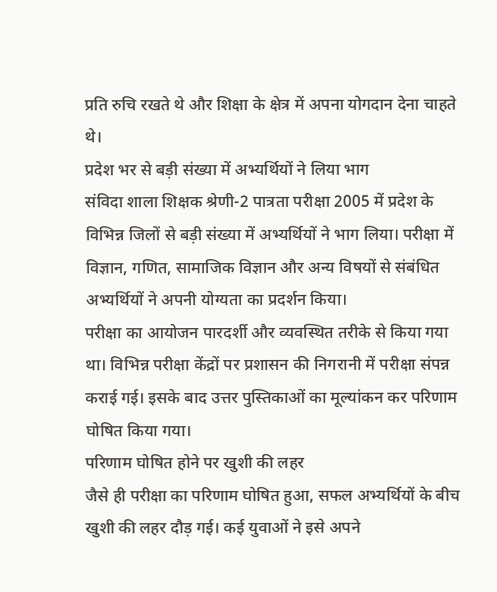प्रति रुचि रखते थे और शिक्षा के क्षेत्र में अपना योगदान देना चाहते थे।
प्रदेश भर से बड़ी संख्या में अभ्यर्थियों ने लिया भाग
संविदा शाला शिक्षक श्रेणी-2 पात्रता परीक्षा 2005 में प्रदेश के विभिन्न जिलों से बड़ी संख्या में अभ्यर्थियों ने भाग लिया। परीक्षा में विज्ञान, गणित, सामाजिक विज्ञान और अन्य विषयों से संबंधित अभ्यर्थियों ने अपनी योग्यता का प्रदर्शन किया।
परीक्षा का आयोजन पारदर्शी और व्यवस्थित तरीके से किया गया था। विभिन्न परीक्षा केंद्रों पर प्रशासन की निगरानी में परीक्षा संपन्न कराई गई। इसके बाद उत्तर पुस्तिकाओं का मूल्यांकन कर परिणाम घोषित किया गया।
परिणाम घोषित होने पर खुशी की लहर
जैसे ही परीक्षा का परिणाम घोषित हुआ, सफल अभ्यर्थियों के बीच खुशी की लहर दौड़ गई। कई युवाओं ने इसे अपने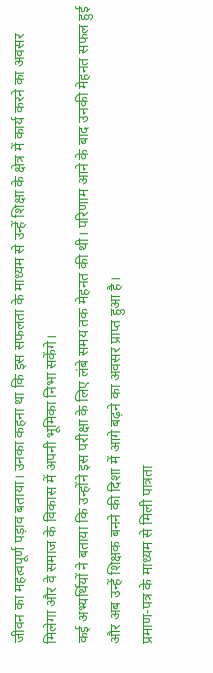जीवन का महत्वपूर्ण पड़ाव बताया। उनका कहना था कि इस सफलता के माध्यम से उन्हें शिक्षा के क्षेत्र में कार्य करने का अवसर मिलेगा और वे समाज के विकास में अपनी भूमिका निभा सकेंगे।
कई अभ्यर्थियों ने बताया कि उन्होंने इस परीक्षा के लिए लंबे समय तक मेहनत की थी। परिणाम आने के बाद उनकी मेहनत सफल हुई और अब उन्हें शिक्षक बनने की दिशा में आगे बढ़ने का अवसर प्राप्त हुआ है।
प्रमाण-पत्र के माध्यम से मिली पात्रता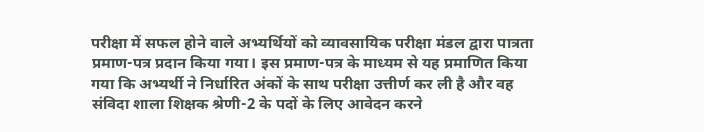परीक्षा में सफल होने वाले अभ्यर्थियों को व्यावसायिक परीक्षा मंडल द्वारा पात्रता प्रमाण-पत्र प्रदान किया गया। इस प्रमाण-पत्र के माध्यम से यह प्रमाणित किया गया कि अभ्यर्थी ने निर्धारित अंकों के साथ परीक्षा उत्तीर्ण कर ली है और वह संविदा शाला शिक्षक श्रेणी-2 के पदों के लिए आवेदन करने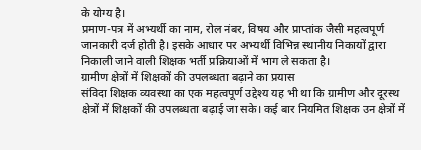के योग्य है।
प्रमाण-पत्र में अभ्यर्थी का नाम, रोल नंबर, विषय और प्राप्तांक जैसी महत्वपूर्ण जानकारी दर्ज होती है। इसके आधार पर अभ्यर्थी विभिन्न स्थानीय निकायों द्वारा निकाली जाने वाली शिक्षक भर्ती प्रक्रियाओं में भाग ले सकता है।
ग्रामीण क्षेत्रों में शिक्षकों की उपलब्धता बढ़ाने का प्रयास
संविदा शिक्षक व्यवस्था का एक महत्वपूर्ण उद्देश्य यह भी था कि ग्रामीण और दूरस्थ क्षेत्रों में शिक्षकों की उपलब्धता बढ़ाई जा सके। कई बार नियमित शिक्षक उन क्षेत्रों में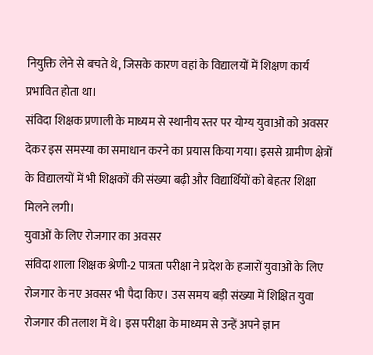नियुक्ति लेने से बचते थे, जिसके कारण वहां के विद्यालयों में शिक्षण कार्य प्रभावित होता था।
संविदा शिक्षक प्रणाली के माध्यम से स्थानीय स्तर पर योग्य युवाओं को अवसर देकर इस समस्या का समाधान करने का प्रयास किया गया। इससे ग्रामीण क्षेत्रों के विद्यालयों में भी शिक्षकों की संख्या बढ़ी और विद्यार्थियों को बेहतर शिक्षा मिलने लगी।
युवाओं के लिए रोजगार का अवसर
संविदा शाला शिक्षक श्रेणी-2 पात्रता परीक्षा ने प्रदेश के हजारों युवाओं के लिए रोजगार के नए अवसर भी पैदा किए। उस समय बड़ी संख्या में शिक्षित युवा रोजगार की तलाश में थे। इस परीक्षा के माध्यम से उन्हें अपने ज्ञान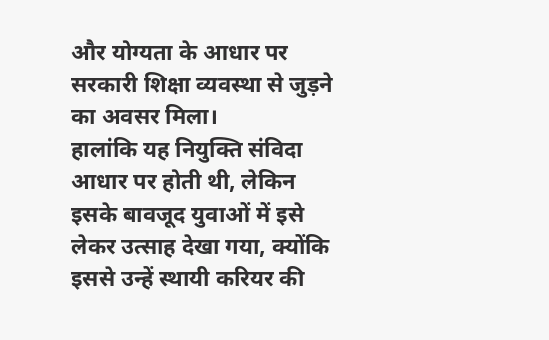और योग्यता के आधार पर सरकारी शिक्षा व्यवस्था से जुड़ने का अवसर मिला।
हालांकि यह नियुक्ति संविदा आधार पर होती थी, लेकिन इसके बावजूद युवाओं में इसे लेकर उत्साह देखा गया, क्योंकि इससे उन्हें स्थायी करियर की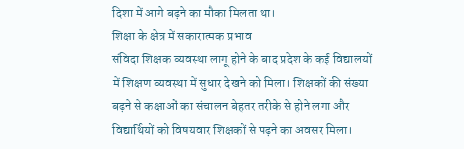दिशा में आगे बढ़ने का मौका मिलता था।
शिक्षा के क्षेत्र में सकारात्मक प्रभाव
संविदा शिक्षक व्यवस्था लागू होने के बाद प्रदेश के कई विद्यालयों में शिक्षण व्यवस्था में सुधार देखने को मिला। शिक्षकों की संख्या बढ़ने से कक्षाओं का संचालन बेहतर तरीके से होने लगा और विद्यार्थियों को विषयवार शिक्षकों से पढ़ने का अवसर मिला।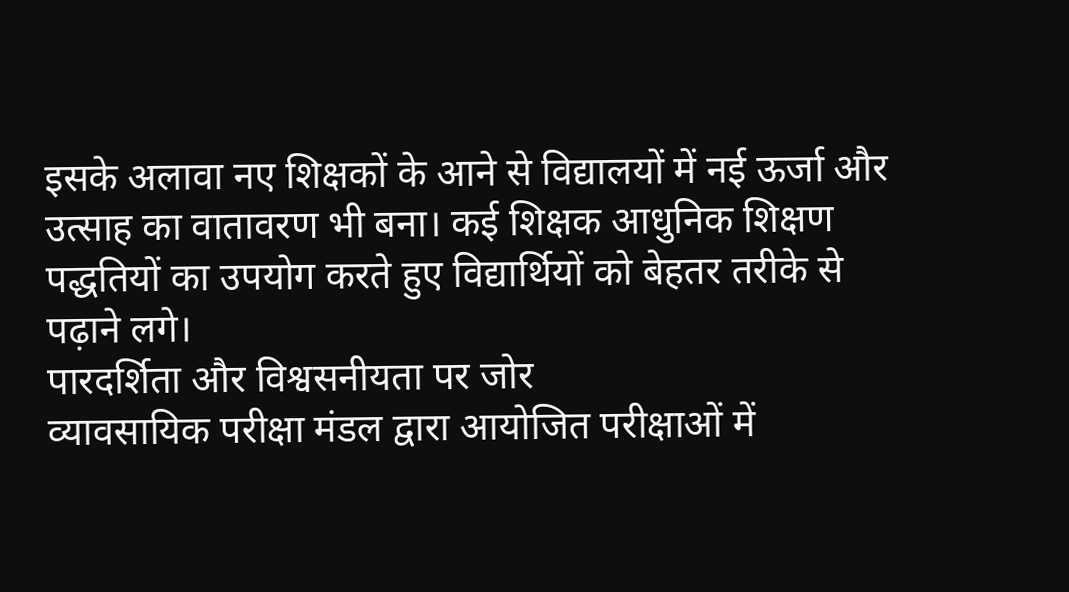इसके अलावा नए शिक्षकों के आने से विद्यालयों में नई ऊर्जा और उत्साह का वातावरण भी बना। कई शिक्षक आधुनिक शिक्षण पद्धतियों का उपयोग करते हुए विद्यार्थियों को बेहतर तरीके से पढ़ाने लगे।
पारदर्शिता और विश्वसनीयता पर जोर
व्यावसायिक परीक्षा मंडल द्वारा आयोजित परीक्षाओं में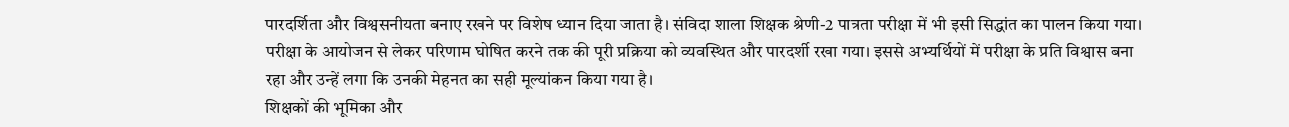पारदर्शिता और विश्वसनीयता बनाए रखने पर विशेष ध्यान दिया जाता है। संविदा शाला शिक्षक श्रेणी-2 पात्रता परीक्षा में भी इसी सिद्धांत का पालन किया गया।
परीक्षा के आयोजन से लेकर परिणाम घोषित करने तक की पूरी प्रक्रिया को व्यवस्थित और पारदर्शी रखा गया। इससे अभ्यर्थियों में परीक्षा के प्रति विश्वास बना रहा और उन्हें लगा कि उनकी मेहनत का सही मूल्यांकन किया गया है।
शिक्षकों की भूमिका और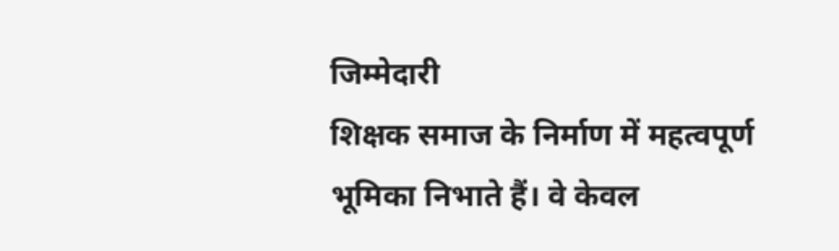जिम्मेदारी
शिक्षक समाज के निर्माण में महत्वपूर्ण भूमिका निभाते हैं। वे केवल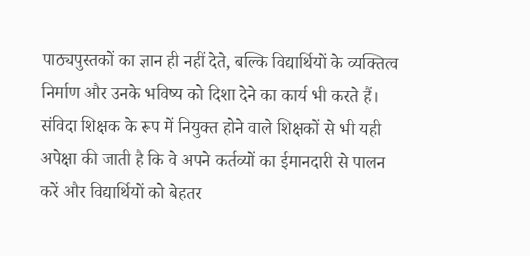पाठ्यपुस्तकों का ज्ञान ही नहीं देते, बल्कि विद्यार्थियों के व्यक्तित्व निर्माण और उनके भविष्य को दिशा देने का कार्य भी करते हैं।
संविदा शिक्षक के रूप में नियुक्त होने वाले शिक्षकों से भी यही अपेक्षा की जाती है कि वे अपने कर्तव्यों का ईमानदारी से पालन करें और विद्यार्थियों को बेहतर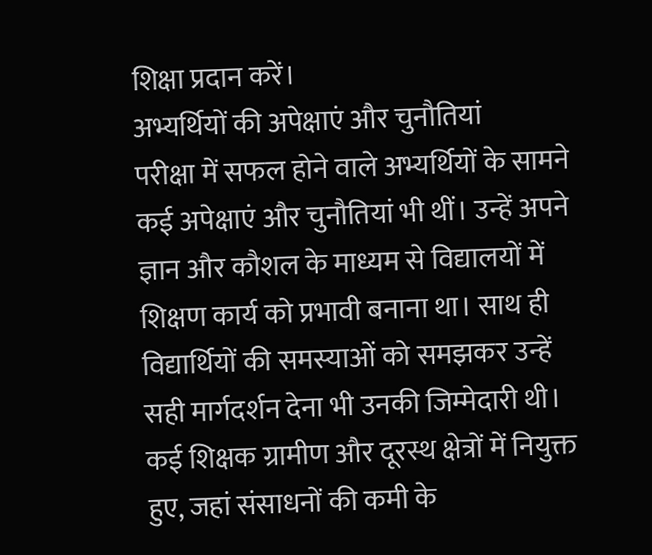शिक्षा प्रदान करें।
अभ्यर्थियों की अपेक्षाएं और चुनौतियां
परीक्षा में सफल होने वाले अभ्यर्थियों के सामने कई अपेक्षाएं और चुनौतियां भी थीं। उन्हें अपने ज्ञान और कौशल के माध्यम से विद्यालयों में शिक्षण कार्य को प्रभावी बनाना था। साथ ही विद्यार्थियों की समस्याओं को समझकर उन्हें सही मार्गदर्शन देना भी उनकी जिम्मेदारी थी।
कई शिक्षक ग्रामीण और दूरस्थ क्षेत्रों में नियुक्त हुए, जहां संसाधनों की कमी के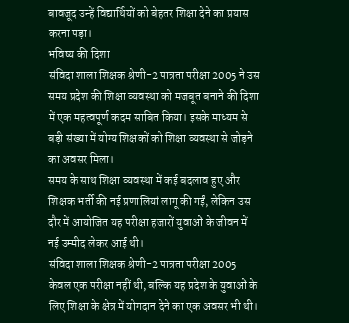बावजूद उन्हें विद्यार्थियों को बेहतर शिक्षा देने का प्रयास करना पड़ा।
भविष्य की दिशा
संविदा शाला शिक्षक श्रेणी-2 पात्रता परीक्षा 2005 ने उस समय प्रदेश की शिक्षा व्यवस्था को मजबूत बनाने की दिशा में एक महत्वपूर्ण कदम साबित किया। इसके माध्यम से बड़ी संख्या में योग्य शिक्षकों को शिक्षा व्यवस्था से जोड़ने का अवसर मिला।
समय के साथ शिक्षा व्यवस्था में कई बदलाव हुए और शिक्षक भर्ती की नई प्रणालियां लागू की गईं, लेकिन उस दौर में आयोजित यह परीक्षा हजारों युवाओं के जीवन में नई उम्मीद लेकर आई थी।
संविदा शाला शिक्षक श्रेणी-2 पात्रता परीक्षा 2005 केवल एक परीक्षा नहीं थी, बल्कि यह प्रदेश के युवाओं के लिए शिक्षा के क्षेत्र में योगदान देने का एक अवसर भी थी।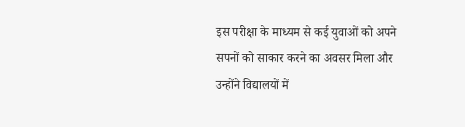इस परीक्षा के माध्यम से कई युवाओं को अपने सपनों को साकार करने का अवसर मिला और उन्होंने विद्यालयों में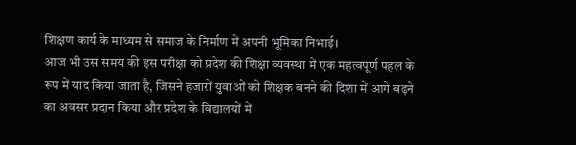शिक्षण कार्य के माध्यम से समाज के निर्माण में अपनी भूमिका निभाई।
आज भी उस समय की इस परीक्षा को प्रदेश की शिक्षा व्यवस्था में एक महत्वपूर्ण पहल के रूप में याद किया जाता है, जिसने हजारों युवाओं को शिक्षक बनने की दिशा में आगे बढ़ने का अवसर प्रदान किया और प्रदेश के विद्यालयों में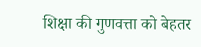शिक्षा की गुणवत्ता को बेहतर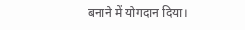बनाने में योगदान दिया।